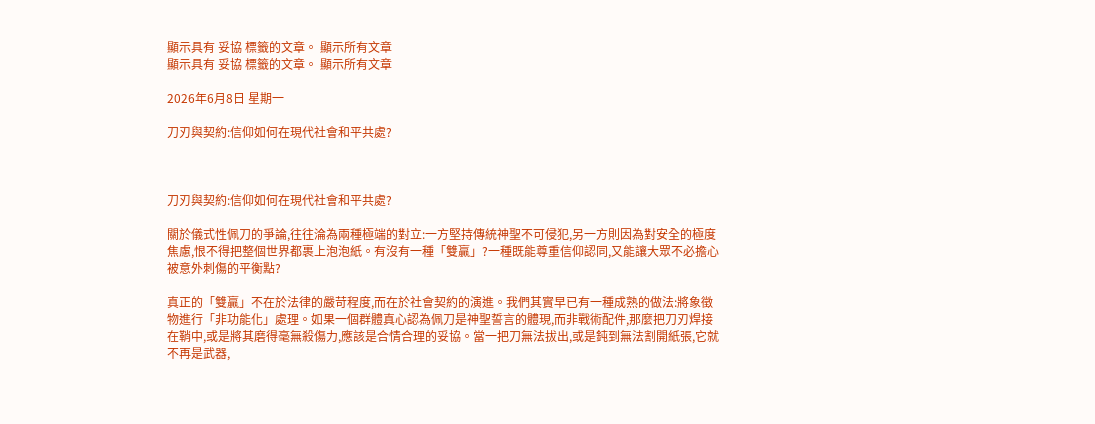顯示具有 妥協 標籤的文章。 顯示所有文章
顯示具有 妥協 標籤的文章。 顯示所有文章

2026年6月8日 星期一

刀刃與契約:信仰如何在現代社會和平共處?



刀刃與契約:信仰如何在現代社會和平共處?

關於儀式性佩刀的爭論,往往淪為兩種極端的對立:一方堅持傳統神聖不可侵犯,另一方則因為對安全的極度焦慮,恨不得把整個世界都裹上泡泡紙。有沒有一種「雙贏」?一種既能尊重信仰認同,又能讓大眾不必擔心被意外刺傷的平衡點?

真正的「雙贏」不在於法律的嚴苛程度,而在於社會契約的演進。我們其實早已有一種成熟的做法:將象徵物進行「非功能化」處理。如果一個群體真心認為佩刀是神聖誓言的體現,而非戰術配件,那麼把刀刃焊接在鞘中,或是將其磨得毫無殺傷力,應該是合情合理的妥協。當一把刀無法拔出,或是鈍到無法割開紙張,它就不再是武器,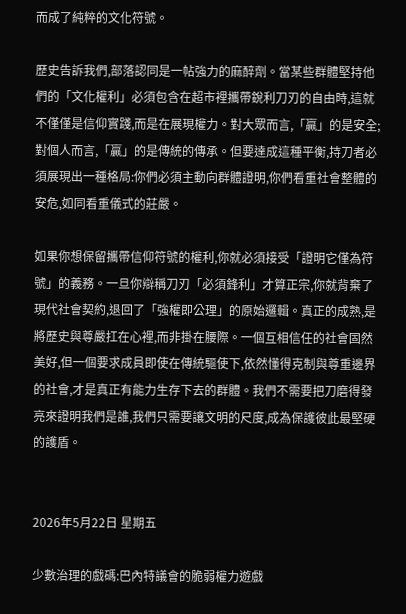而成了純粹的文化符號。

歷史告訴我們,部落認同是一帖強力的麻醉劑。當某些群體堅持他們的「文化權利」必須包含在超市裡攜帶銳利刀刃的自由時,這就不僅僅是信仰實踐,而是在展現權力。對大眾而言,「贏」的是安全;對個人而言,「贏」的是傳統的傳承。但要達成這種平衡,持刀者必須展現出一種格局:你們必須主動向群體證明,你們看重社會整體的安危,如同看重儀式的莊嚴。

如果你想保留攜帶信仰符號的權利,你就必須接受「證明它僅為符號」的義務。一旦你辯稱刀刃「必須鋒利」才算正宗,你就背棄了現代社會契約,退回了「強權即公理」的原始邏輯。真正的成熟,是將歷史與尊嚴扛在心裡,而非掛在腰際。一個互相信任的社會固然美好,但一個要求成員即使在傳統驅使下,依然懂得克制與尊重邊界的社會,才是真正有能力生存下去的群體。我們不需要把刀磨得發亮來證明我們是誰,我們只需要讓文明的尺度,成為保護彼此最堅硬的護盾。


2026年5月22日 星期五

少數治理的戲碼:巴內特議會的脆弱權力遊戲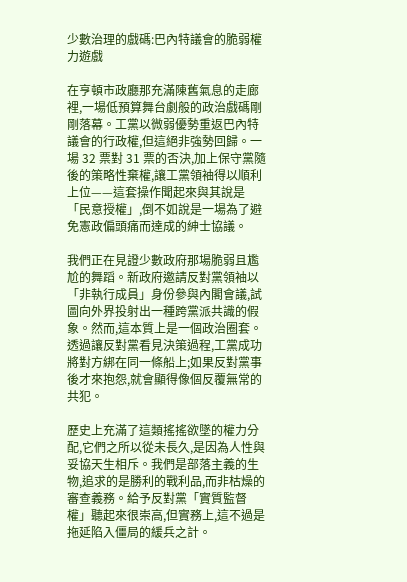少數治理的戲碼:巴內特議會的脆弱權力遊戲

在亨頓市政廳那充滿陳舊氣息的走廊裡,一場低預算舞台劇般的政治戲碼剛剛落幕。工黨以微弱優勢重返巴內特議會的行政權,但這絕非強勢回歸。一場 32 票對 31 票的否決,加上保守黨隨後的策略性棄權,讓工黨領袖得以順利上位——這套操作聞起來與其說是「民意授權」,倒不如說是一場為了避免憲政偏頭痛而達成的紳士協議。

我們正在見證少數政府那場脆弱且尷尬的舞蹈。新政府邀請反對黨領袖以「非執行成員」身份參與內閣會議,試圖向外界投射出一種跨黨派共識的假象。然而,這本質上是一個政治圈套。透過讓反對黨看見決策過程,工黨成功將對方綁在同一條船上;如果反對黨事後才來抱怨,就會顯得像個反覆無常的共犯。

歷史上充滿了這類搖搖欲墜的權力分配,它們之所以從未長久,是因為人性與妥協天生相斥。我們是部落主義的生物,追求的是勝利的戰利品,而非枯燥的審查義務。給予反對黨「實質監督權」聽起來很崇高,但實務上,這不過是拖延陷入僵局的緩兵之計。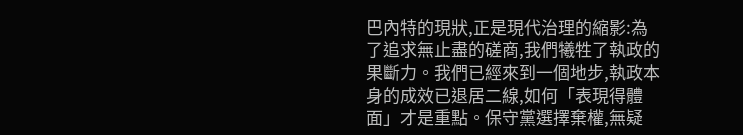巴內特的現狀,正是現代治理的縮影:為了追求無止盡的磋商,我們犧牲了執政的果斷力。我們已經來到一個地步,執政本身的成效已退居二線,如何「表現得體面」才是重點。保守黨選擇棄權,無疑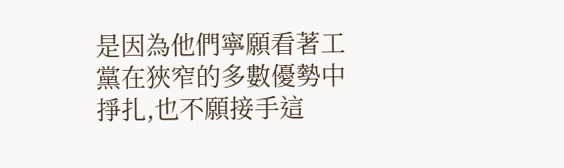是因為他們寧願看著工黨在狹窄的多數優勢中掙扎,也不願接手這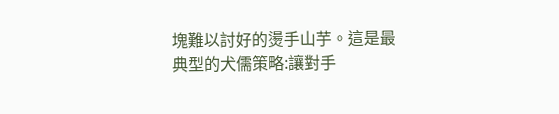塊難以討好的燙手山芋。這是最典型的犬儒策略:讓對手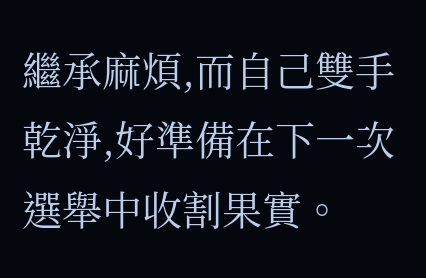繼承麻煩,而自己雙手乾淨,好準備在下一次選舉中收割果實。